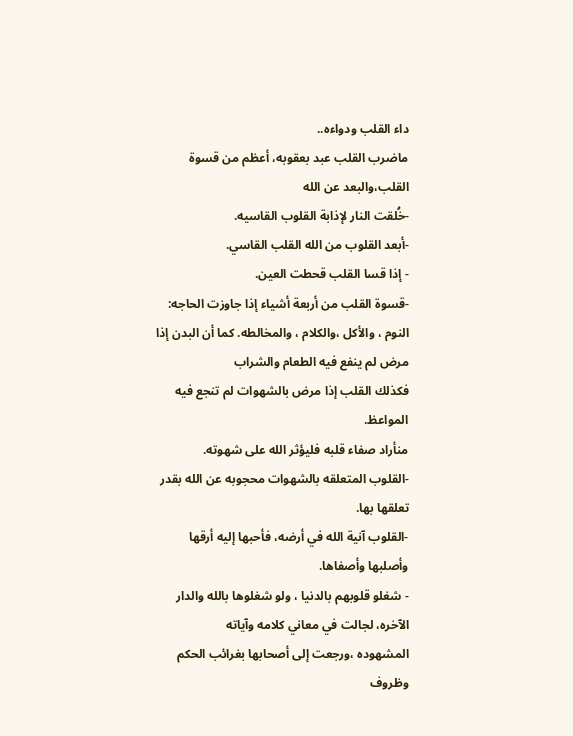داء القلب ودواءه..
ماضرب القلب عبد بعقوبه، أعظم من قسوة القلب،والبعد عن الله
-خُلقت النار لإذابة القلوب القاسيه.
-أبعد القلوب من الله القلب القاسي.
- إذا قسا القلب قحطت العين.
-قسوة القلب من أربعة أشياء إذا جاوزت الحاجه:
النوم ، والأكل ،والكلام ، والمخالطه. كما أن البدن إذا مرض لم ينفع فيه الطعام والشراب
فكذلك القلب إذا مرض بالشهوات لم تنجع فيه المواعظ.
منأراد صفاء قلبه فليؤثر الله على شهوته.
-القلوب المتعلقه بالشهوات محجوبه عن الله بقدر تعلقها بها.
-القلوب آنية الله في أرضه، فأحبها إليه أرقها وأصلبها وأصفاها.
- شغلو قلوبهم بالدنيا ، ولو شغلوها بالله والدار الآخره، لجالت في معاني كلامه وآياته
المشهوده ،ورجعت إلى أصحابها بغرائب الحكم وظروف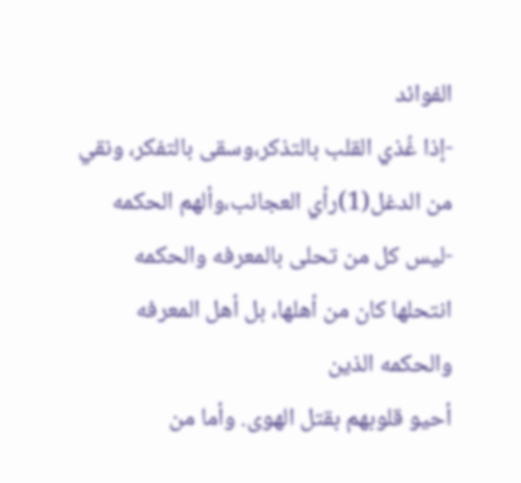الفوائد
-إذا غُذي القلب بالتذكر،وسقى بالتفكر، ونقي من الدغل(1)رأي العجائب،وألهم الحكمه
-ليس كل من تحلى بالمعرفه والحكمه انتحلها كان من أهلها، بل أهل المعرفه والحكمه الذين
أحيو قلوبهم بقتل الهوى. وأما من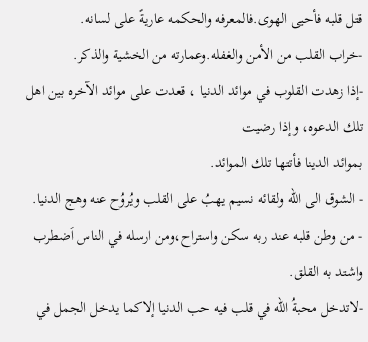قتل قلبه فأحيى الهوى.فالمعرفه والحكمه عاريةً على لسانه.
-خراب القلب من الأمن والغفله.وعمارته من الخشية والذكر.
-إذا زهدت القلوب في موائد الدنيا ، قعدت على موائد الآخره بين اهل تلك الدعوه، وإذا رضيت
بموائد الدينا فأتتها تلك الموائد.
- الشوق الى الله ولقائه نسيم يهبُ على القلب ويُروُح عنه وهج الدنيا.
- من وطن قلبه عند ربه سكن واستراح،ومن ارسله في الناس اَضطرب واشتد به القلق.
-لاتدخل محبةُ الله في قلب فيه حب الدنيا إلاكما يدخل الجمل في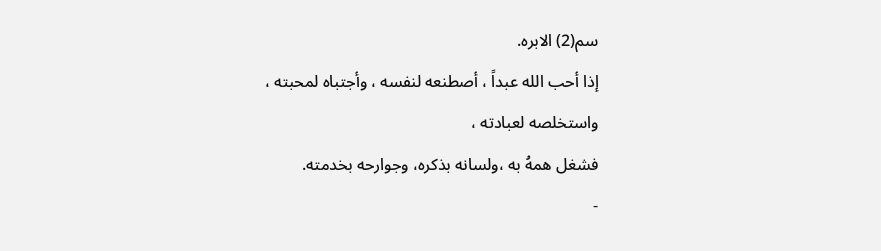سم(2) الابره.
إذا أحب الله عبداً ، أصطنعه لنفسه ، وأجتباه لمحبته ، واستخلصه لعبادته ،
فشغل همهُ به ،ولسانه بذكره، وجوارحه بخدمته.
-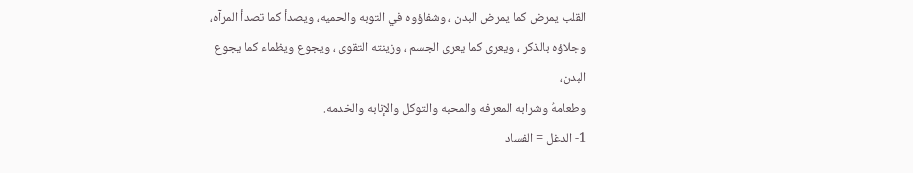القلب يمرض كما يمرض البدن ، وشفاؤوه في التوبه والحميه، ويصدأ كما تصدأ المرآه،
وجلاؤه بالذكر ، ويعرى كما يعرى الجسم ، وزينته التقوى ، ويجوع ويظماء كما يجوع البدن،
وطعامهُ وشرابه المعرفه والمحبه والتوكل والإنابه والخدمه.
1- الدغل = الفساد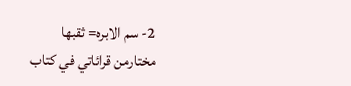2- سم الابره= ثقبها
مختارمن قرائاتي في كتاب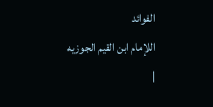الفوائد
اللإمام ابن القيم الجوزيه
|